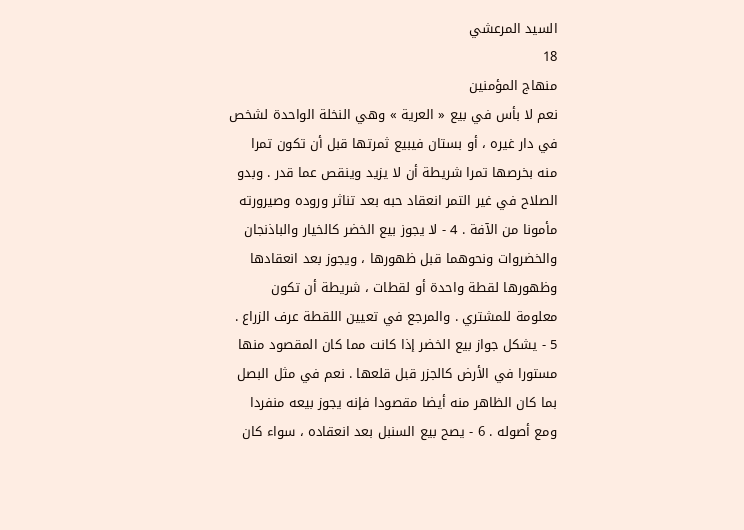السيد المرعشي
18
منهاج المؤمنين
نعم لا بأس في بيع « العرية » وهي النخلة الواحدة لشخص في دار غيره ، أو بستان فيبيع ثمرتها قبل أن تكون تمرا منه بخرصها تمرا شريطة أن لا يزيد وينقص عما قدر . وبدو الصلاح في غير التمر انعقاد حبه بعد تناثر وروده وصيرورته مأمونا من الآفة . 4 - لا يجوز بيع الخضر كالخيار والباذنجان والخضروات ونحوهما قبل ظهورها ، ويجوز بعد انعقادها وظهورها لقطة واحدة أو لقطات ، شريطة أن تكون معلومة للمشتري . والمرجع في تعيين اللقطة عرف الزراع . 5 - يشكل جواز بيع الخضر إذا كانت مما كان المقصود منها مستورا في الأرض كالجزر قبل قلعها . نعم في مثل البصل بما كان الظاهر منه أيضا مقصودا فإنه يجوز بيعه منفردا ومع أصوله . 6 - يصح بيع السنبل بعد انعقاده ، سواء كان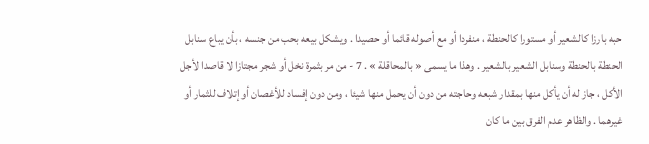حبه بارزا كالشعير أو مستورا كالحنطة ، منفردا أو مع أصوله قائما أو حصيدا . ويشكل بيعه بحب من جنسه ، بأن يباع سنابل الحنطة بالحنطة وسنابل الشعير بالشعير . وهذا ما يسمى « بالمحاقلة » . 7 - من مر بثمرة نخل أو شجر مجتازا لا قاصدا لأجل الأكل ، جاز له أن يأكل منها بمقدار شبعه وحاجته من دون أن يحمل منها شيئا ، ومن دون إفساد للأغصان أو إتلاف للثمار أو غيرهما . والظاهر عدم الفرق بين ما كان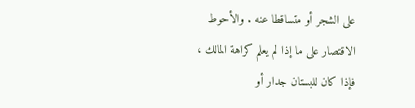على الشجر أو متساقطا عنه . والأحوط الاقتصار على ما إذا لم يعلم كراهة المالك ، فإذا كان للبستان جدار أو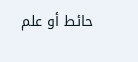حائط أو علم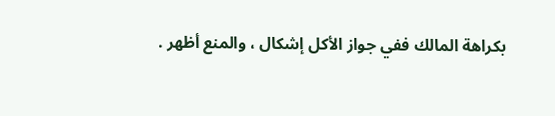بكراهة المالك ففي جواز الأكل إشكال ، والمنع أظهر .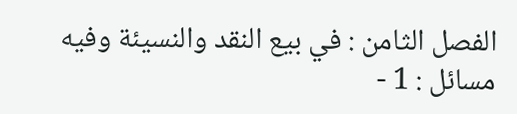الفصل الثامن : في بيع النقد والنسيئة وفيه مسائل : 1 -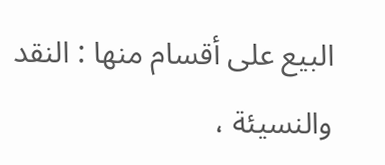البيع على أقسام منها : النقد والنسيئة ،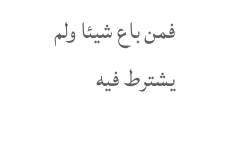فمن باع شيئا ولم يشترط فيه